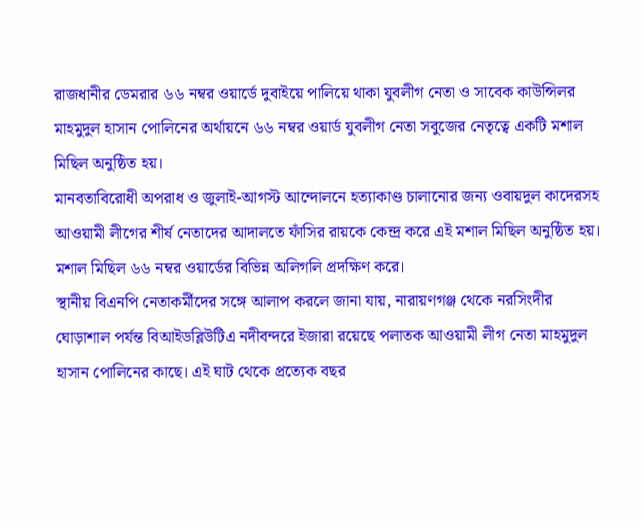রাজধানীর ডেমরার ৬৬ নম্বর ওয়ার্ডে দুবাইয়ে পালিয়ে থাকা যুবলীগ নেতা ও সাবেক কাউন্সিলর মাহমুদুল হাসান পোলিনের অর্থায়নে ৬৬ নম্বর ওয়ার্ড যুবলীগ নেতা সবুজের নেতৃত্বে একটি মশাল মিছিল অনুষ্ঠিত হয়।
মানবতাবিরোধী অপরাধ ও জুলাই-আগস্ট আন্দোলনে হত্যাকাণ্ড চালানোর জন্য ওবায়দুল কাদেরসহ আওয়ামী লীগের শীর্ষ নেতাদের আদালতে ফাঁসির রায়কে কেন্দ্র করে এই মশাল মিছিল অনুষ্ঠিত হয়। মশাল মিছিল ৬৬ নম্বর ওয়ার্ডের বিভিন্ন অলিগলি প্রদক্ষিণ করে।
স্থানীয় বিএনপি নেতাকর্মীদের সঙ্গে আলাপ করলে জানা যায়, নারায়ণগঞ্জ থেকে নরসিংদীর ঘোড়াশাল পর্যন্ত বিআইডব্লিউটিএ নদীবন্দরে ইজারা রয়েছে পলাতক আওয়ামী লীগ নেতা মাহমুদুল হাসান পোলিনের কাছে। এই ঘাট থেকে প্রত্যেক বছর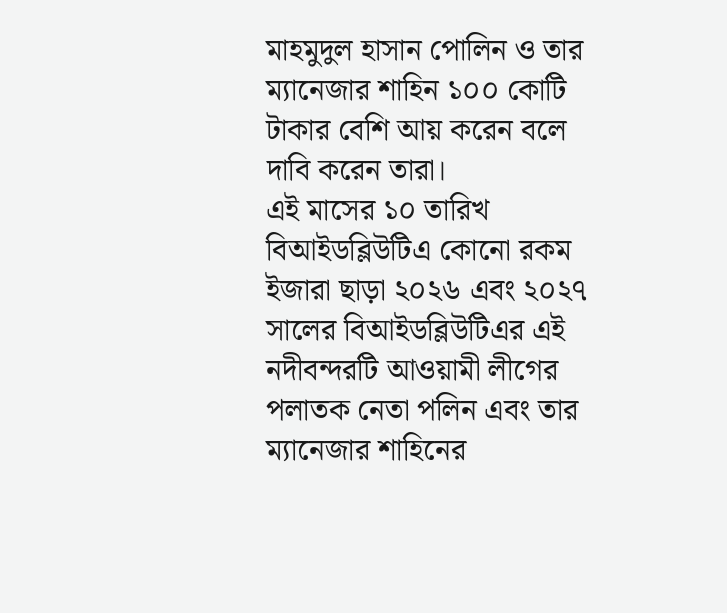মাহমুদুল হাসান পোলিন ও তার ম্যানেজার শাহিন ১০০ কোটি টাকার বেশি আয় করেন বলে দাবি করেন তারা।
এই মাসের ১০ তারিখ বিআইডব্লিউটিএ কোনো রকম ইজারা ছাড়া ২০২৬ এবং ২০২৭ সালের বিআইডব্লিউটিএর এই নদীবন্দরটি আওয়ামী লীগের পলাতক নেতা পলিন এবং তার ম্যানেজার শাহিনের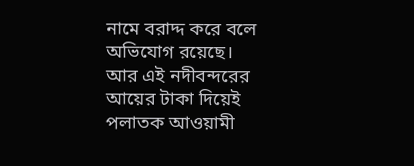নামে বরাদ্দ করে বলে অভিযোগ রয়েছে।
আর এই নদীবন্দরের আয়ের টাকা দিয়েই পলাতক আওয়ামী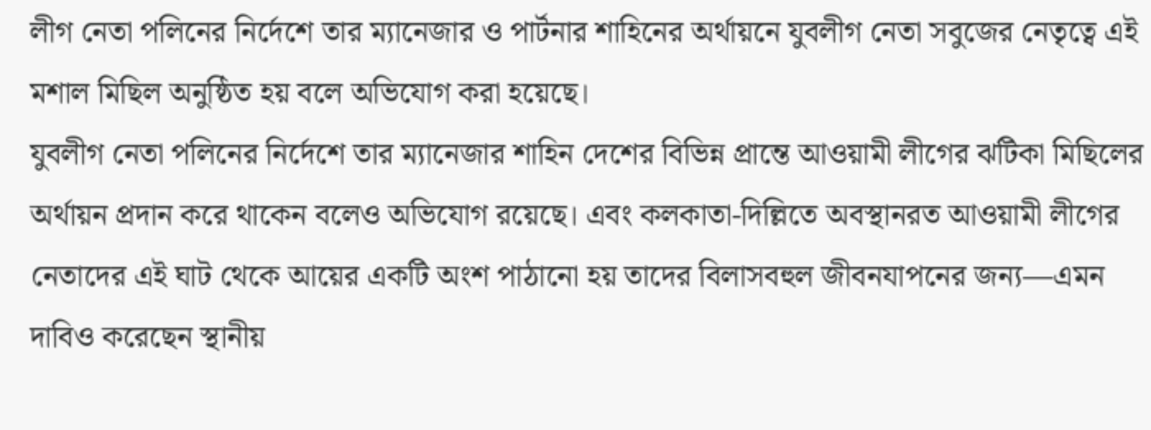লীগ নেতা পলিনের নির্দেশে তার ম্যানেজার ও পার্টনার শাহিনের অর্থায়নে যুবলীগ নেতা সবুজের নেতৃত্বে এই মশাল মিছিল অনুষ্ঠিত হয় বলে অভিযোগ করা হয়েছে।
যুবলীগ নেতা পলিনের নির্দেশে তার ম্যানেজার শাহিন দেশের বিভিন্ন প্রান্তে আওয়ামী লীগের ঝটিকা মিছিলের অর্থায়ন প্রদান করে থাকেন বলেও অভিযোগ রয়েছে। এবং কলকাতা-দিল্লিতে অবস্থানরত আওয়ামী লীগের নেতাদের এই ঘাট থেকে আয়ের একটি অংশ পাঠানো হয় তাদের বিলাসবহুল জীবনযাপনের জন্য—এমন দাবিও করেছেন স্থানীয়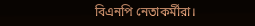বিএনপি নেতাকর্মীরা।